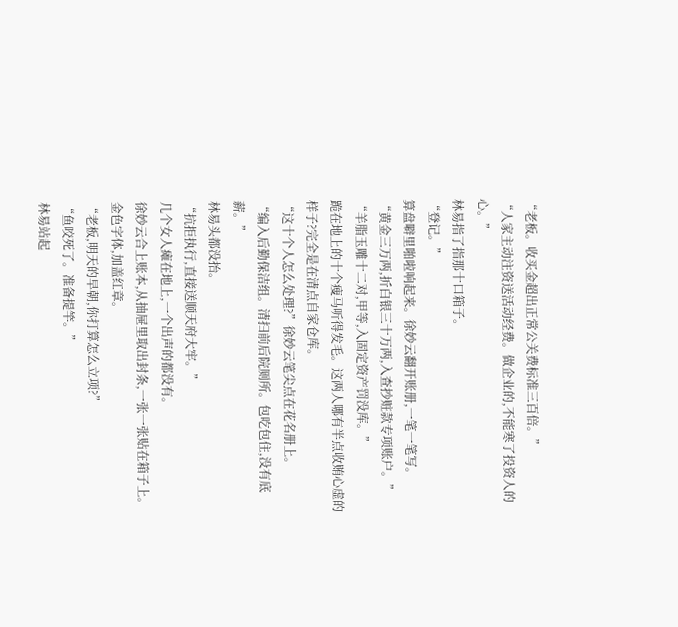“老板。收买金超出正常公关费标准三百倍。”
“人家主动注资送活动经费。做企业的,不能寒了投资人的心。”
林易指了指那十口箱子。
“登记。”
算盘噼里啪啦响起来。徐妙云翻开账册,一笔一笔写。
“黄金三万两,折白银三十万两,入查抄赃款专项账户。”
“羊脂玉雕十二对,甲等,入固定资产罚没库。”
跪在地上的十个瘦马听得发毛。这两人哪有半点收贿心虚的样子?完全是在清点自家仓库。
“这十个人怎么处理?”徐妙云笔尖点在花名册上。
“编入后勤保洁组。清扫前后院厕所。包吃包住,没有底薪。”
林易头都没抬。
“抗拒执行,直接送顺天府大牢。”
几个女人瘫在地上,一个出声的都没有。
徐妙云合上账本,从抽屉里取出封条,一张一张贴在箱子上。金色字体,加盖红章。
“老板,明天的早朝,你打算怎么立项?”
“鱼咬死了。准备提竿。”
林易站起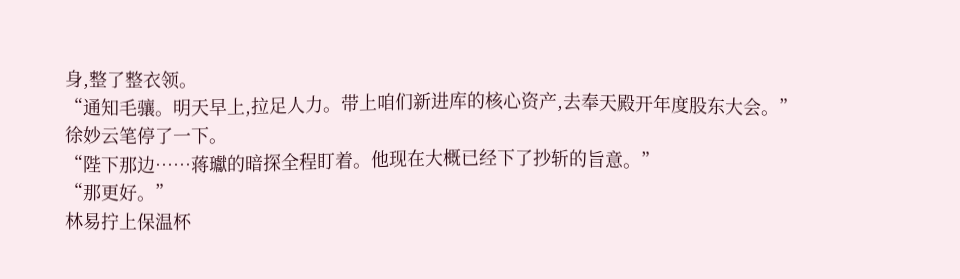身,整了整衣领。
“通知毛骧。明天早上,拉足人力。带上咱们新进库的核心资产,去奉天殿开年度股东大会。”
徐妙云笔停了一下。
“陛下那边……蒋瓛的暗探全程盯着。他现在大概已经下了抄斩的旨意。”
“那更好。”
林易拧上保温杯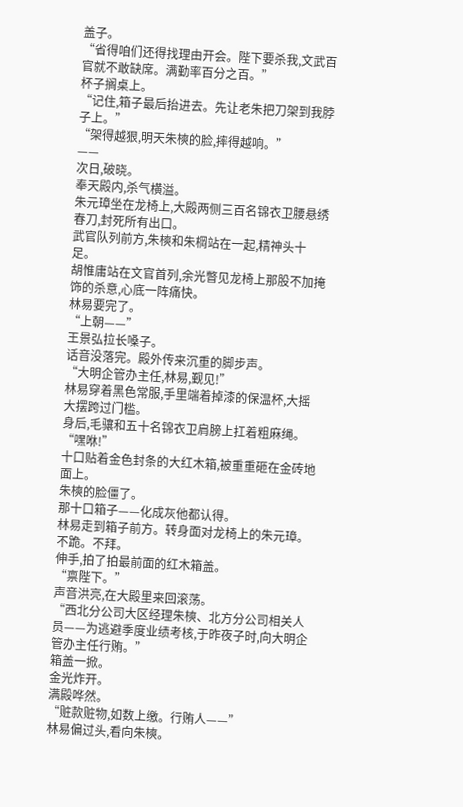盖子。
“省得咱们还得找理由开会。陛下要杀我,文武百官就不敢缺席。满勤率百分之百。”
杯子搁桌上。
“记住,箱子最后抬进去。先让老朱把刀架到我脖子上。”
“架得越狠,明天朱樉的脸,摔得越响。”
——
次日,破晓。
奉天殿内,杀气横溢。
朱元璋坐在龙椅上,大殿两侧三百名锦衣卫腰悬绣春刀,封死所有出口。
武官队列前方,朱樉和朱棡站在一起,精神头十足。
胡惟庸站在文官首列,余光瞥见龙椅上那股不加掩饰的杀意,心底一阵痛快。
林易要完了。
“上朝——”
王景弘拉长嗓子。
话音没落完。殿外传来沉重的脚步声。
“大明企管办主任,林易,觐见!”
林易穿着黑色常服,手里端着掉漆的保温杯,大摇大摆跨过门槛。
身后,毛骧和五十名锦衣卫肩膀上扛着粗麻绳。
“嘿咻!”
十口贴着金色封条的大红木箱,被重重砸在金砖地面上。
朱樉的脸僵了。
那十口箱子——化成灰他都认得。
林易走到箱子前方。转身面对龙椅上的朱元璋。
不跪。不拜。
伸手,拍了拍最前面的红木箱盖。
“禀陛下。”
声音洪亮,在大殿里来回滚荡。
“西北分公司大区经理朱樉、北方分公司相关人员——为逃避季度业绩考核,于昨夜子时,向大明企管办主任行贿。”
箱盖一掀。
金光炸开。
满殿哗然。
“赃款赃物,如数上缴。行贿人——”
林易偏过头,看向朱樉。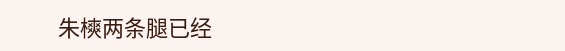朱樉两条腿已经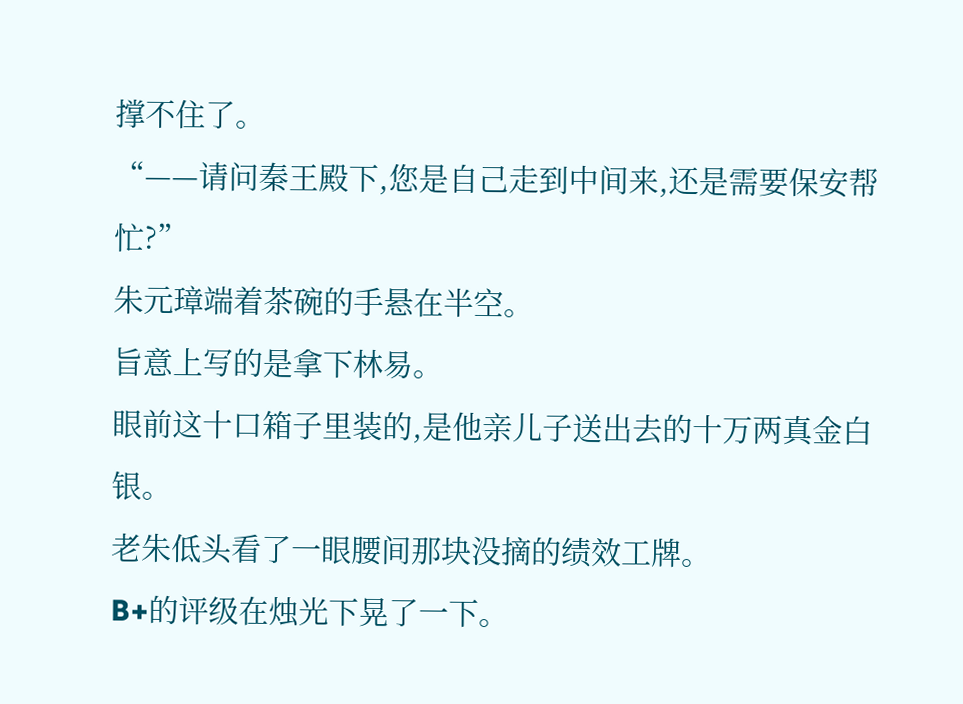撑不住了。
“——请问秦王殿下,您是自己走到中间来,还是需要保安帮忙?”
朱元璋端着茶碗的手悬在半空。
旨意上写的是拿下林易。
眼前这十口箱子里装的,是他亲儿子送出去的十万两真金白银。
老朱低头看了一眼腰间那块没摘的绩效工牌。
B+的评级在烛光下晃了一下。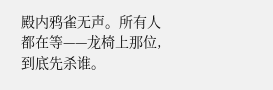殿内鸦雀无声。所有人都在等——龙椅上那位,到底先杀谁。